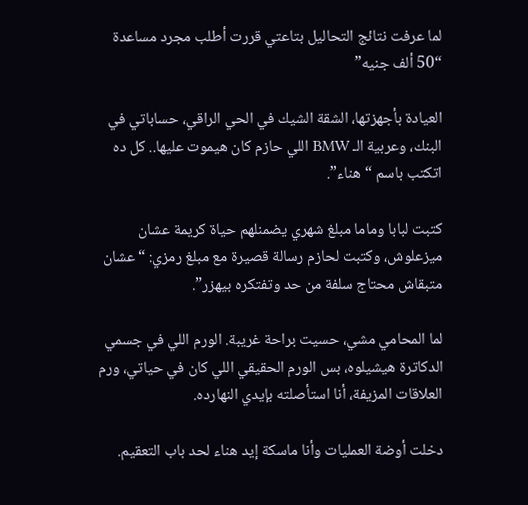لما عرفت نتائج التحاليل بتاعتي قررت أطلب مجرد مساعدة “50 ألف جنيه”

العيادة بأجهزتها، الشقة الشيك في الحي الراقي، حساباتي في البنك، وعربية الـ BMW اللي حازم كان هيموت عليها.. كل ده اتكتب باسم “هناء”.

كتبت لبابا وماما مبلغ شهري يضمنلهم حياة كريمة عشان ميزعلوش، وكتبت لحازم رسالة قصيرة مع مبلغ رمزي: “عشان متبقاش محتاج سلفة من حد وتفتكره بيهزر”.

لما المحامي مشي، حسيت براحة غريبة. الورم اللي في جسمي الدكاترة هيشيلوه، بس الورم الحقيقي اللي كان في حياتي، ورم العلاقات المزيفة، أنا استأصلته بإيدي النهارده.

دخلت أوضة العمليات وأنا ماسكة إيد هناء لحد باب التعقيم.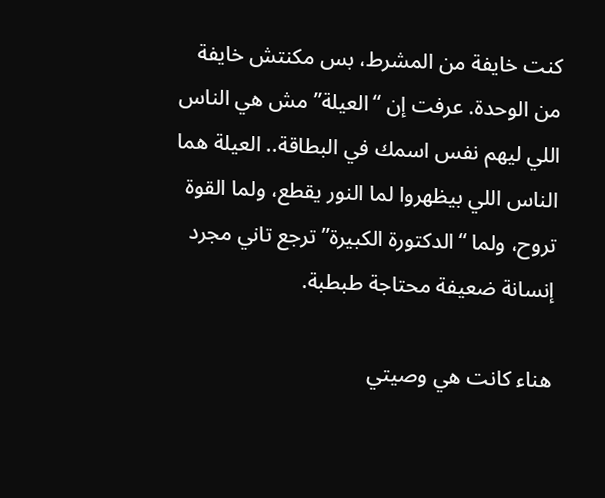كنت خايفة من المشرط، بس مكنتش خايفة من الوحدة. عرفت إن “العيلة” مش هي الناس اللي ليهم نفس اسمك في البطاقة.. العيلة هما الناس اللي بيظهروا لما النور يقطع، ولما القوة تروح، ولما “الدكتورة الكبيرة” ترجع تاني مجرد إنسانة ضعيفة محتاجة طبطبة.

هناء كانت هي وصيتي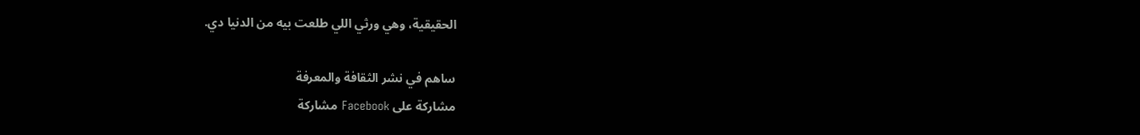الحقيقية، وهي ورثي اللي طلعت بيه من الدنيا دي.

ساهم في نشر الثقافة والمعرفة
مشاركة على Facebook مشاركة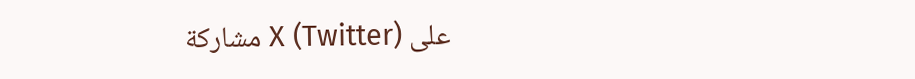على X (Twitter) مشاركة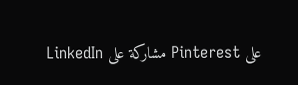على Pinterest مشاركة على LinkedIn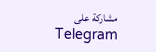مشاركة على Telegram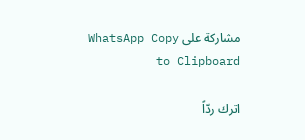مشاركة على WhatsApp Copy to Clipboard

اترك ردّاً